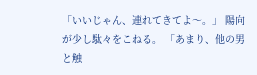「いいじゃん、連れてきてよ〜。」 陽向が少し駄々をこねる。 「あまり、他の男と触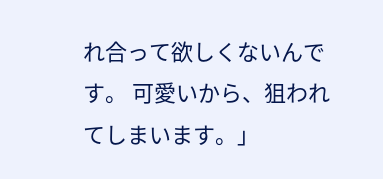れ合って欲しくないんです。 可愛いから、狙われてしまいます。」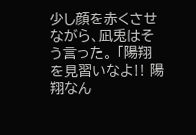少し顔を赤くさせながら、凪兎はそう言った。 「陽翔を見習いなよ‼ 陽翔なん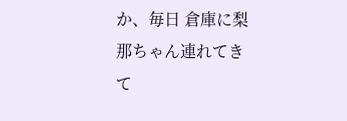か、毎日 倉庫に梨那ちゃん連れてきて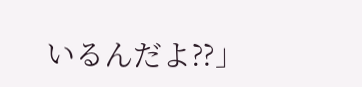いるんだよ⁇」